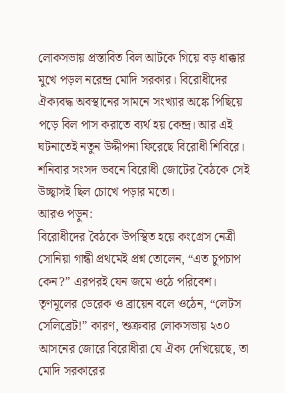লোকসভায় প্রস্তাবিত বিল আটকে গিয়ে বড় ধাক্কার মুখে পড়ল নরেন্দ্র মোদি সরকার। বিরোধীদের ঐক্যবদ্ধ অবস্থানের সামনে সংখ্যার অঙ্কে পিছিয়ে পড়ে বিল পাস করাতে ব্যর্থ হয় কেন্দ্র। আর এই ঘটনাতেই নতুন উদ্দীপনা ফিরেছে বিরোধী শিবিরে। শনিবার সংসদ ভবনে বিরোধী জোটের বৈঠকে সেই উচ্ছ্বাসই ছিল চোখে পড়ার মতো।
আরও পড়ুন:
বিরোধীদের বৈঠকে উপস্থিত হয়ে কংগ্রেস নেত্রী সোনিয়া গান্ধী প্রথমেই প্রশ্ন তোলেন, “এত চুপচাপ কেন?” এরপরই যেন জমে ওঠে পরিবেশ।
তৃণমূলের ডেরেক ও ব্রায়েন বলে ওঠেন, “লেটস সেলিব্রেট!” কারণ, শুক্রবার লোকসভায় ২৩০ আসনের জোরে বিরোধীরা যে ঐক্য দেখিয়েছে, তা মোদি সরকারের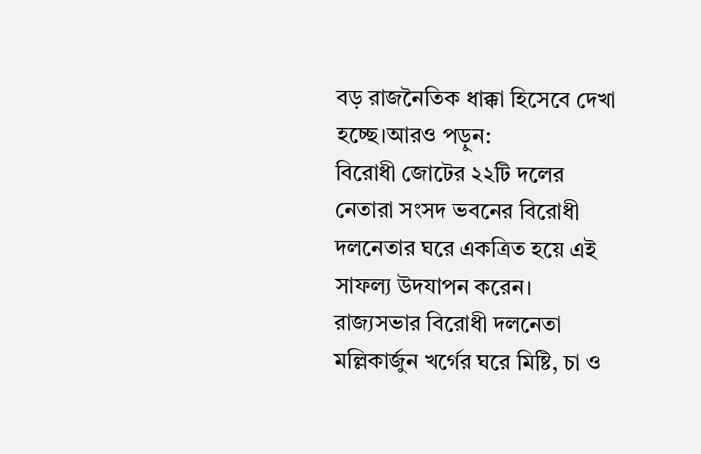বড় রাজনৈতিক ধাক্কা হিসেবে দেখা হচ্ছে।আরও পড়ুন:
বিরোধী জোটের ২২টি দলের নেতারা সংসদ ভবনের বিরোধী দলনেতার ঘরে একত্রিত হয়ে এই সাফল্য উদযাপন করেন। রাজ্যসভার বিরোধী দলনেতা মল্লিকার্জুন খর্গের ঘরে মিষ্টি, চা ও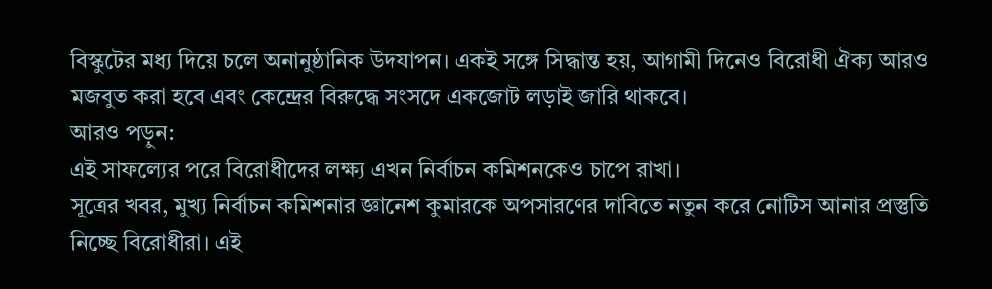বিস্কুটের মধ্য দিয়ে চলে অনানুষ্ঠানিক উদযাপন। একই সঙ্গে সিদ্ধান্ত হয়, আগামী দিনেও বিরোধী ঐক্য আরও মজবুত করা হবে এবং কেন্দ্রের বিরুদ্ধে সংসদে একজোট লড়াই জারি থাকবে।
আরও পড়ুন:
এই সাফল্যের পরে বিরোধীদের লক্ষ্য এখন নির্বাচন কমিশনকেও চাপে রাখা।
সূত্রের খবর, মুখ্য নির্বাচন কমিশনার জ্ঞানেশ কুমারকে অপসারণের দাবিতে নতুন করে নোটিস আনার প্রস্তুতি নিচ্ছে বিরোধীরা। এই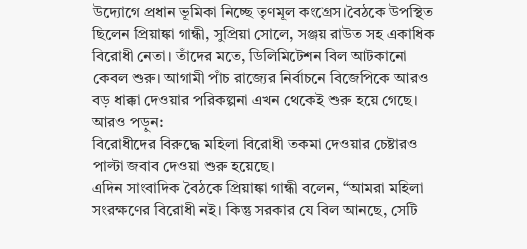উদ্যোগে প্রধান ভূমিকা নিচ্ছে তৃণমূল কংগ্রেস।বৈঠকে উপস্থিত ছিলেন প্রিয়াঙ্কা গান্ধী, সুপ্রিয়া সোলে, সঞ্জয় রাউত সহ একাধিক বিরোধী নেতা। তাঁদের মতে, ডিলিমিটেশন বিল আটকানো কেবল শুরু। আগামী পাঁচ রাজ্যের নির্বাচনে বিজেপিকে আরও বড় ধাক্কা দেওয়ার পরিকল্পনা এখন থেকেই শুরু হয়ে গেছে।
আরও পড়ুন:
বিরোধীদের বিরুদ্ধে মহিলা বিরোধী তকমা দেওয়ার চেষ্টারও পাল্টা জবাব দেওয়া শুরু হয়েছে।
এদিন সাংবাদিক বৈঠকে প্রিয়াঙ্কা গান্ধী বলেন, “আমরা মহিলা সংরক্ষণের বিরোধী নই। কিন্তু সরকার যে বিল আনছে, সেটি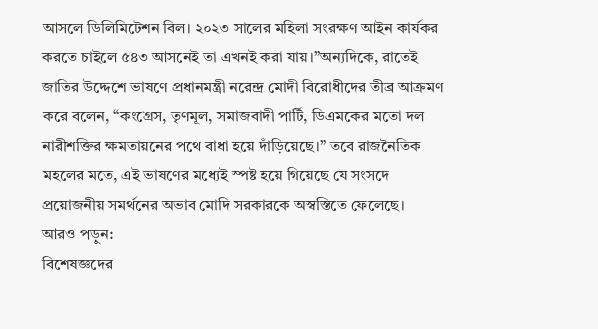আসলে ডিলিমিটেশন বিল। ২০২৩ সালের মহিলা সংরক্ষণ আইন কার্যকর করতে চাইলে ৫৪৩ আসনেই তা এখনই করা যায়।”অন্যদিকে, রাতেই জাতির উদ্দেশে ভাষণে প্রধানমন্ত্রী নরেন্দ্র মোদী বিরোধীদের তীব্র আক্রমণ করে বলেন, “কংগ্রেস, তৃণমূল, সমাজবাদী পার্টি, ডিএমকের মতো দল নারীশক্তির ক্ষমতায়নের পথে বাধা হয়ে দাঁড়িয়েছে।” তবে রাজনৈতিক মহলের মতে, এই ভাষণের মধ্যেই স্পষ্ট হয়ে গিয়েছে যে সংসদে প্রয়োজনীয় সমর্থনের অভাব মোদি সরকারকে অস্বস্তিতে ফেলেছে।
আরও পড়ুন:
বিশেষজ্ঞদের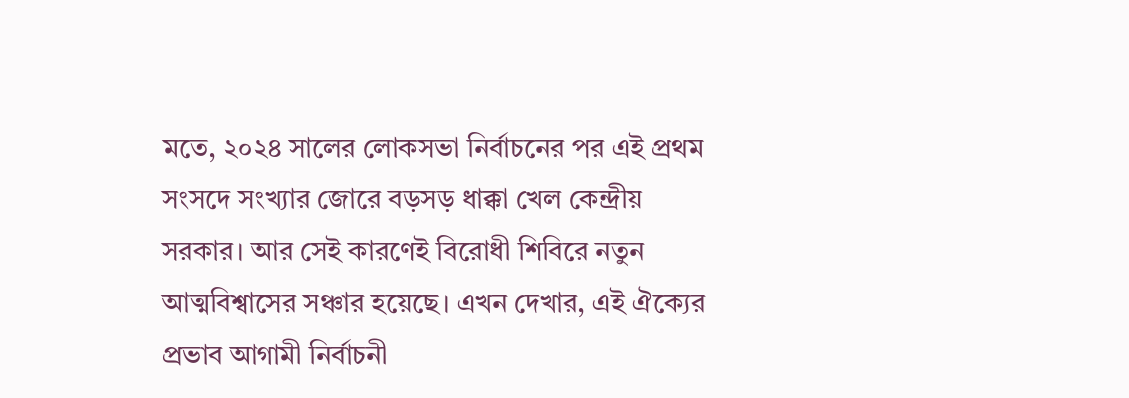মতে, ২০২৪ সালের লোকসভা নির্বাচনের পর এই প্রথম সংসদে সংখ্যার জোরে বড়সড় ধাক্কা খেল কেন্দ্রীয় সরকার। আর সেই কারণেই বিরোধী শিবিরে নতুন আত্মবিশ্বাসের সঞ্চার হয়েছে। এখন দেখার, এই ঐক্যের প্রভাব আগামী নির্বাচনী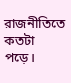রাজনীতিতে কতটা পড়ে।